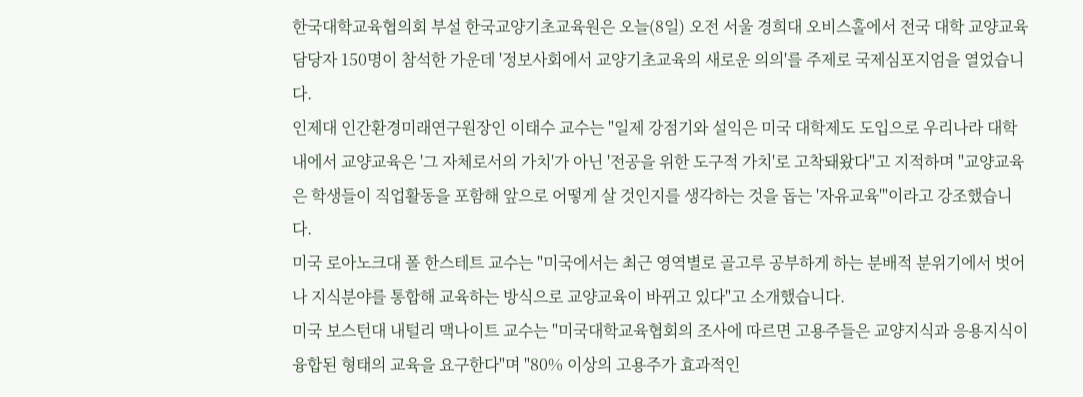한국대학교육협의회 부설 한국교양기초교육원은 오늘(8일) 오전 서울 경희대 오비스홀에서 전국 대학 교양교육 담당자 150명이 참석한 가운데 '정보사회에서 교양기초교육의 새로운 의의'를 주제로 국제심포지엄을 열었습니다.
인제대 인간환경미래연구원장인 이태수 교수는 "일제 강점기와 설익은 미국 대학제도 도입으로 우리나라 대학 내에서 교양교육은 '그 자체로서의 가치'가 아닌 '전공을 위한 도구적 가치'로 고착돼왔다"고 지적하며 "교양교육은 학생들이 직업활동을 포함해 앞으로 어떻게 살 것인지를 생각하는 것을 돕는 '자유교육'"이라고 강조했습니다.
미국 로아노크대 폴 한스테트 교수는 "미국에서는 최근 영역별로 골고루 공부하게 하는 분배적 분위기에서 벗어나 지식분야를 통합해 교육하는 방식으로 교양교육이 바뀌고 있다"고 소개했습니다.
미국 보스턴대 내털리 맥나이트 교수는 "미국대학교육협회의 조사에 따르면 고용주들은 교양지식과 응용지식이 융합된 형태의 교육을 요구한다"며 "80% 이상의 고용주가 효과적인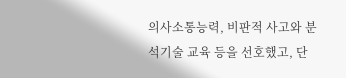의사소통능력, 비판적 사고와 분석기술 교육 등을 선호했고, 단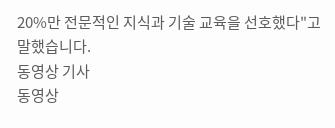20%만 전문적인 지식과 기술 교육을 선호했다"고 말했습니다.
동영상 기사
동영상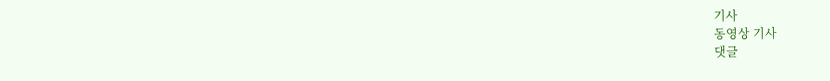기사
동영상 기사
댓글